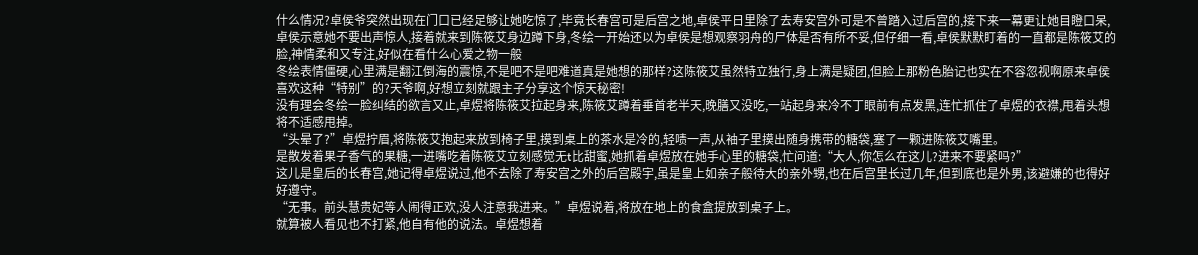什么情况?卓侯爷突然出现在门口已经足够让她吃惊了,毕竟长春宫可是后宫之地,卓侯平日里除了去寿安宫外可是不曾踏入过后宫的,接下来一幕更让她目瞪口呆,卓侯示意她不要出声惊人,接着就来到陈筱艾身边蹲下身,冬绘一开始还以为卓侯是想观察羽舟的尸体是否有所不妥,但仔细一看,卓侯默默盯着的一直都是陈筱艾的脸,神情柔和又专注,好似在看什么心爱之物一般
冬绘表情僵硬,心里满是翻江倒海的震惊,不是吧不是吧难道真是她想的那样?这陈筱艾虽然特立独行,身上满是疑团,但脸上那粉色胎记也实在不容忽视啊原来卓侯喜欢这种“特别”的?天爷啊,好想立刻就跟主子分享这个惊天秘密!
没有理会冬绘一脸纠结的欲言又止,卓煜将陈筱艾拉起身来,陈筱艾蹲着垂首老半天,晚膳又没吃,一站起身来冷不丁眼前有点发黑,连忙抓住了卓煜的衣襟,甩着头想将不适感甩掉。
“头晕了?”卓煜拧眉,将陈筱艾抱起来放到椅子里,摸到桌上的茶水是冷的,轻啧一声,从袖子里摸出随身携带的糖袋,塞了一颗进陈筱艾嘴里。
是散发着果子香气的果糖,一进嘴吃着陈筱艾立刻感觉无t比甜蜜,她抓着卓煜放在她手心里的糖袋,忙问道:“大人,你怎么在这儿?进来不要紧吗?”
这儿是皇后的长春宫,她记得卓煜说过,他不去除了寿安宫之外的后宫殿宇,虽是皇上如亲子般待大的亲外甥,也在后宫里长过几年,但到底也是外男,该避嫌的也得好好遵守。
“无事。前头慧贵妃等人闹得正欢,没人注意我进来。”卓煜说着,将放在地上的食盒提放到桌子上。
就算被人看见也不打紧,他自有他的说法。卓煜想着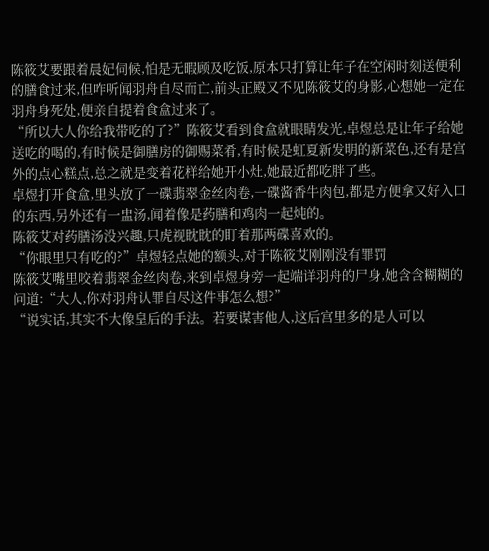陈筱艾要跟着晨妃伺候,怕是无暇顾及吃饭,原本只打算让年子在空闲时刻送便利的膳食过来,但咋听闻羽舟自尽而亡,前头正殿又不见陈筱艾的身影,心想她一定在羽舟身死处,便亲自提着食盒过来了。
“所以大人你给我带吃的了?”陈筱艾看到食盒就眼睛发光,卓煜总是让年子给她送吃的喝的,有时候是御膳房的御赐菜肴,有时候是虹夏新发明的新菜色,还有是宫外的点心糕点,总之就是变着花样给她开小灶,她最近都吃胖了些。
卓煜打开食盒,里头放了一碟翡翠金丝肉卷,一碟酱香牛肉包,都是方便拿又好入口的东西,另外还有一盅汤,闻着像是药膳和鸡肉一起炖的。
陈筱艾对药膳汤没兴趣,只虎视眈眈的盯着那两碟喜欢的。
“你眼里只有吃的?”卓煜轻点她的额头,对于陈筱艾刚刚没有罪罚
陈筱艾嘴里咬着翡翠金丝肉卷,来到卓煜身旁一起端详羽舟的尸身,她含含糊糊的问道:“大人,你对羽舟认罪自尽这件事怎么想?”
“说实话,其实不大像皇后的手法。若要谋害他人,这后宫里多的是人可以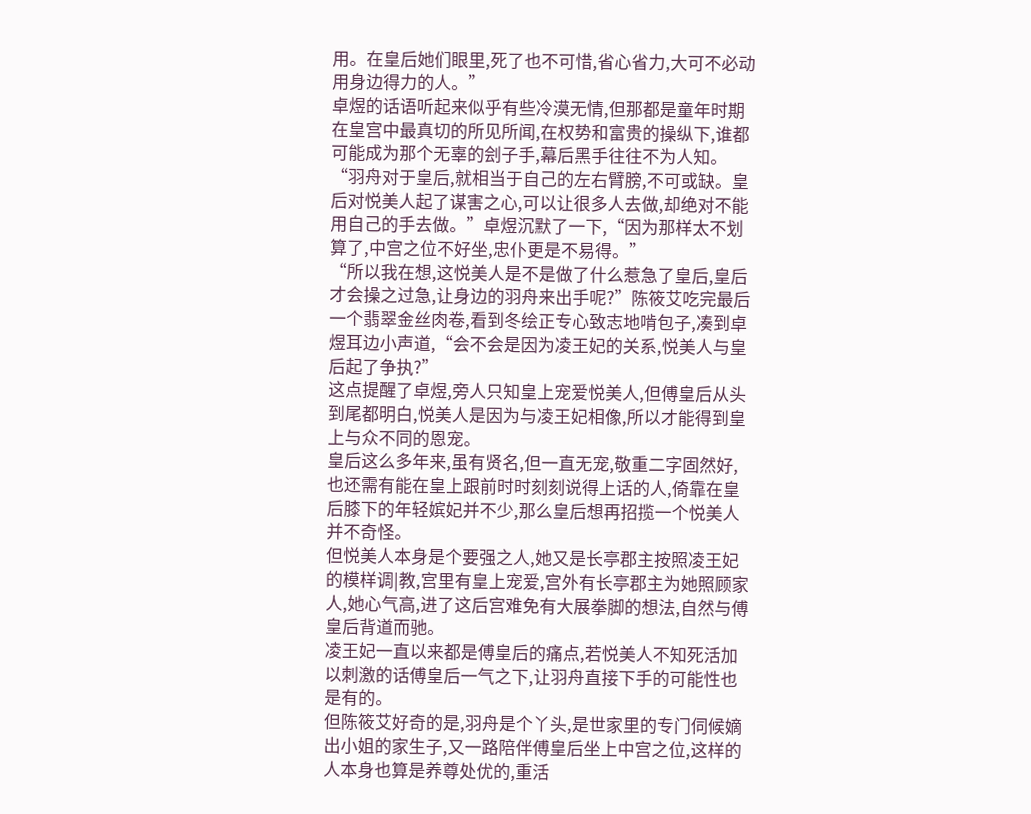用。在皇后她们眼里,死了也不可惜,省心省力,大可不必动用身边得力的人。”
卓煜的话语听起来似乎有些冷漠无情,但那都是童年时期在皇宫中最真切的所见所闻,在权势和富贵的操纵下,谁都可能成为那个无辜的刽子手,幕后黑手往往不为人知。
“羽舟对于皇后,就相当于自己的左右臂膀,不可或缺。皇后对悦美人起了谋害之心,可以让很多人去做,却绝对不能用自己的手去做。”卓煜沉默了一下,“因为那样太不划算了,中宫之位不好坐,忠仆更是不易得。”
“所以我在想,这悦美人是不是做了什么惹急了皇后,皇后才会操之过急,让身边的羽舟来出手呢?”陈筱艾吃完最后一个翡翠金丝肉卷,看到冬绘正专心致志地啃包子,凑到卓煜耳边小声道,“会不会是因为凌王妃的关系,悦美人与皇后起了争执?”
这点提醒了卓煜,旁人只知皇上宠爱悦美人,但傅皇后从头到尾都明白,悦美人是因为与凌王妃相像,所以才能得到皇上与众不同的恩宠。
皇后这么多年来,虽有贤名,但一直无宠,敬重二字固然好,也还需有能在皇上跟前时时刻刻说得上话的人,倚靠在皇后膝下的年轻嫔妃并不少,那么皇后想再招揽一个悦美人并不奇怪。
但悦美人本身是个要强之人,她又是长亭郡主按照凌王妃的模样调|教,宫里有皇上宠爱,宫外有长亭郡主为她照顾家人,她心气高,进了这后宫难免有大展拳脚的想法,自然与傅皇后背道而驰。
凌王妃一直以来都是傅皇后的痛点,若悦美人不知死活加以刺激的话傅皇后一气之下,让羽舟直接下手的可能性也是有的。
但陈筱艾好奇的是,羽舟是个丫头,是世家里的专门伺候嫡出小姐的家生子,又一路陪伴傅皇后坐上中宫之位,这样的人本身也算是养尊处优的,重活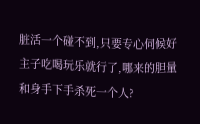脏活一个碰不到,只要专心伺候好主子吃喝玩乐就行了,哪来的胆量和身手下手杀死一个人?